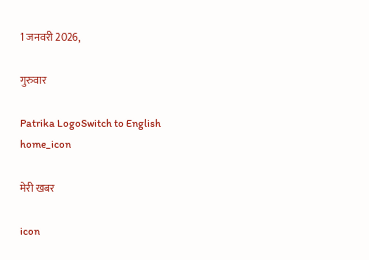1 जनवरी 2026,

गुरुवार

Patrika LogoSwitch to English
home_icon

मेरी खबर

icon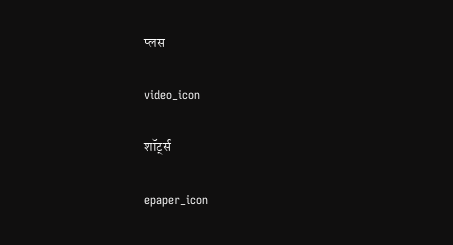प्लस

video_icon

शॉर्ट्स

epaper_icon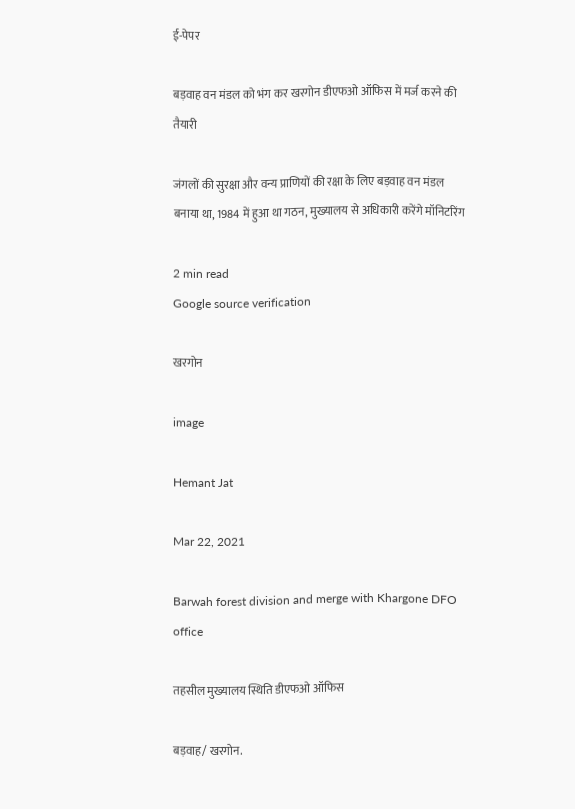ई-पेपर

बड़वाह वन मंडल को भंग कर खरगोन डीएफओ ऑफिस में मर्ज करने की तैयारी

जंगलों की सुरक्षा और वन्य प्राणियों की रक्षा के लिए बड़वाह वन मंडल बनाया था, 1984 में हुआ था गठन, मुख्यालय से अधिकारी करेंगे मॉनिटरिंग

2 min read
Google source verification

खरगोन

image

Hemant Jat

Mar 22, 2021

Barwah forest division and merge with Khargone DFO office

तहसील मुख्यालय स्थिति डीएफओ ऑफिस

बड़वाह/ खरगोन.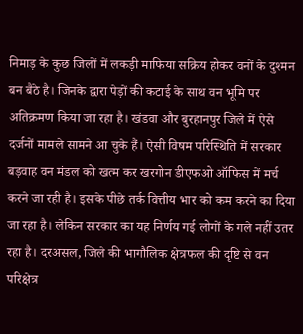निमाड़ के कुछ जिलों में लकड़ी माफिया सक्रिय होकर वनों के दुश्मन बन बैठे है। जिनके द्वारा पेड़ों की कटाई के साथ वन भूमि पर अतिक्रमण किया जा रहा है। खंडवा और बुरहानपुर जिले में ऐसे दर्जनों मामले सामने आ चुके हैं। ऐसी विषम परिस्थिति में सरकार बड़वाह वन मंडल को खत्म कर खरगोन डीएफओ ऑफिस में मर्च करने जा रही है। इसके पीछे तर्क वित्तीय भार को कम करने का दिया जा रहा है। लेकिन सरकार का यह निर्णय गई लोगों के गले नहीं उतर रहा है। दरअसल, जिले की भागौलिक क्षेत्रफल की दृष्टि से वन परिक्षेत्र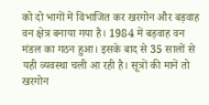को दो भागों में विभाजित कर खरगोन और बड़वाह वन क्षेत्र बनाया गया है। 1984 में बड़वाह वन मंडल का गठन हुआ। इसके बाद से 35 सालों से यही व्यवस्था चली आ रही है। सूत्रों की मानें तो खरगोन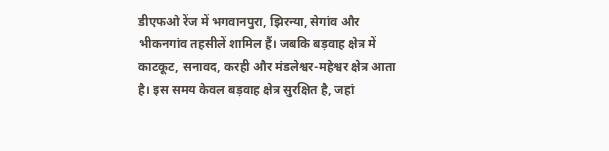डीएफओ रेंज में भगवानपुरा, झिरन्या, सेगांव और भीकनगांव तहसीलें शामिल हैं। जबकि बड़वाह क्षेत्र में काटकूट, सनावद, करही और मंडलेश्वर-महेश्वर क्षेत्र आता है। इस समय केवल बड़वाह क्षेत्र सुरक्षित है, जहां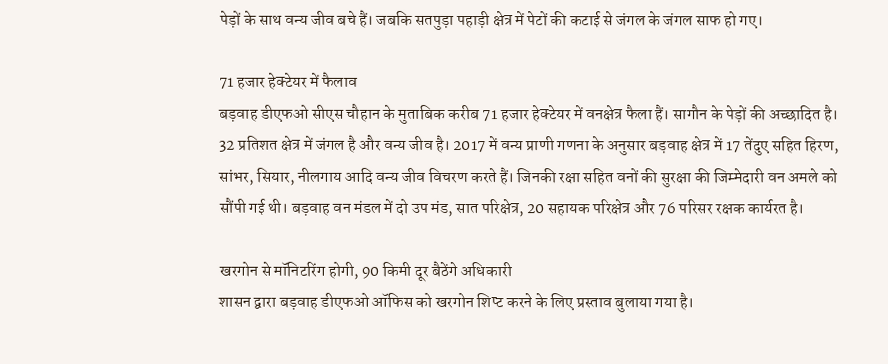पेड़ों के साथ वन्य जीव बचे हैं। जबकि सतपुड़ा पहाड़ी क्षेत्र में पेटों की कटाई से जंगल के जंगल साफ हो गए।

71 हजार हेक्टेयर में फैलाव
बड़वाह डीएफओ सीएस चौहान के मुताबिक करीब 71 हजार हेक्टेयर में वनक्षेत्र फैला हैं। सागौन के पेड़ों की अच्छादित है। 32 प्रतिशत क्षेत्र में जंगल है और वन्य जीव है। 2017 में वन्य प्राणी गणना के अनुसार बड़वाह क्षेत्र में 17 तेंदुए सहित हिरण, सांभर, सियार, नीलगाय आदि वन्य जीव विचरण करते हैं। जिनकी रक्षा सहित वनों की सुरक्षा की जिम्मेदारी वन अमले को सौंपी गई थी। बड़वाह वन मंडल में दो उप मंड, सात परिक्षेत्र, 20 सहायक परिक्षेत्र और 76 परिसर रक्षक कार्यरत है।

खरगोन से मॉनिटरिंग होगी, 90 किमी दूर बैठेंगे अधिकारी
शासन द्वारा बड़वाह डीएफओ ऑफिस को खरगोन शिप्ट करने के लिए प्रस्ताव बुलाया गया है।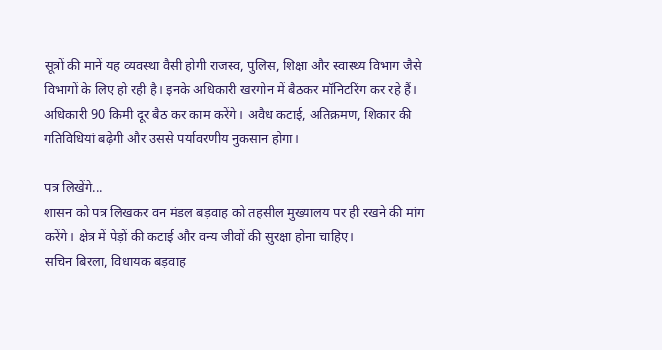सूत्रों की मानें यह व्यवस्था वैसी होगी राजस्व, पुलिस, शिक्षा और स्वास्थ्य विभाग जैसे विभागों के लिए हो रही है। इनके अधिकारी खरगोन में बैठकर मॉनिटरिंग कर रहे हैं। अधिकारी 90 किमी दूर बैठ कर काम करेंगे। अवैध कटाई, अतिक्रमण, शिकार की गतिविधियां बढ़ेगी और उससे पर्यावरणीय नुकसान होगा।

पत्र लिखेंगे...
शासन को पत्र लिखकर वन मंडल बड़वाह को तहसील मुख्यालय पर ही रखने की मांग करेंगे। क्षेत्र में पेड़ों की कटाई और वन्य जीवों की सुरक्षा होना चाहिए।
सचिन बिरला, विधायक बड़वाह